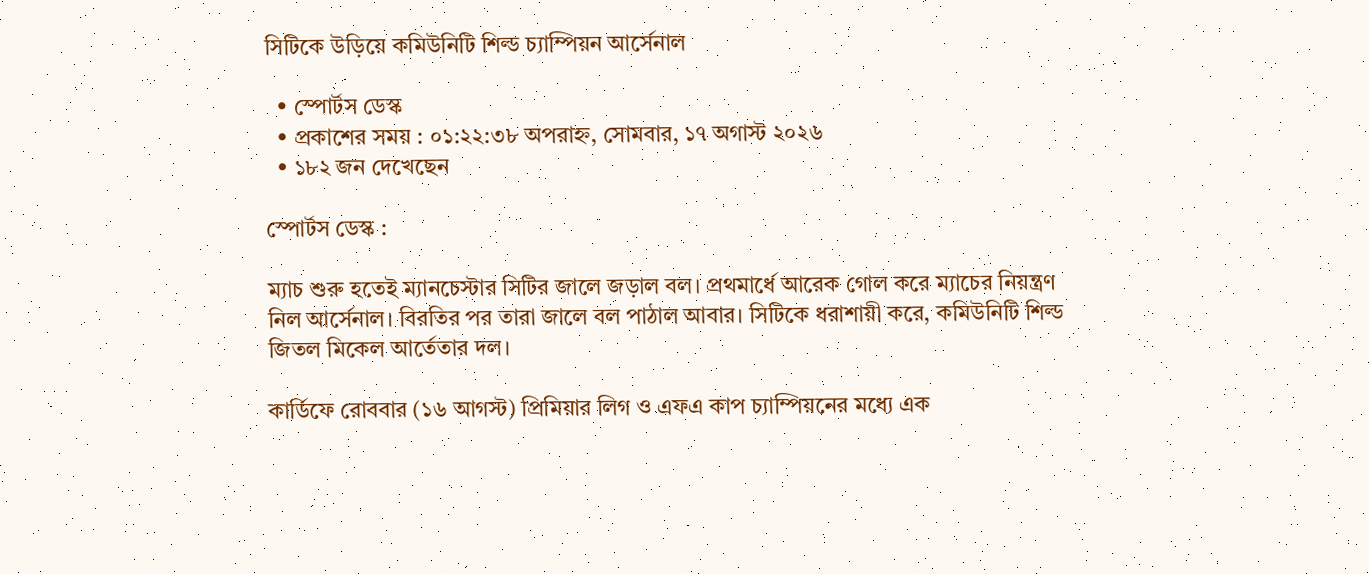সিটিকে উড়িয়ে কমিউনিটি শিল্ড চ্যাম্পিয়ন আর্সেনাল

  • স্পোর্টস ডেস্ক
  • প্রকাশের সময় : ০১:২২:৩৮ অপরাহ্ন, সোমবার, ১৭ অগাস্ট ২০২৬
  • ১৮২ জন দেখেছেন

স্পোর্টস ডেস্ক :

ম্যাচ শুরু হতেই ম্যানচেস্টার সিটির জালে জড়াল বল। প্রথমার্ধে আরেক গোল করে ম্যাচের নিয়ন্ত্রণ নিল আর্সেনাল। বিরতির পর তারা জালে বল পাঠাল আবার। সিটিকে ধরাশায়ী করে, কমিউনিটি শিল্ড জিতল মিকেল আর্তেতার দল।

কার্ডিফে রোববার (১৬ আগস্ট) প্রিমিয়ার লিগ ও এফএ কাপ চ্যাম্পিয়নের মধ্যে এক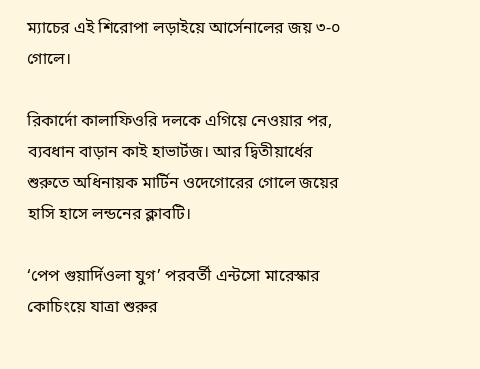ম্যাচের এই শিরোপা লড়াইয়ে আর্সেনালের জয় ৩-০ গোলে।

রিকার্দো কালাফিওরি দলকে এগিয়ে নেওয়ার পর, ব্যবধান বাড়ান কাই হাভার্টজ। আর দ্বিতীয়ার্ধের শুরুতে অধিনায়ক মার্টিন ওদেগোরের গোলে জয়ের হাসি হাসে লন্ডনের ক্লাবটি।

‘পেপ গুয়ার্দিওলা যুগ’ পরবর্তী এন্টসো মারেস্কার কোচিংয়ে যাত্রা শুরুর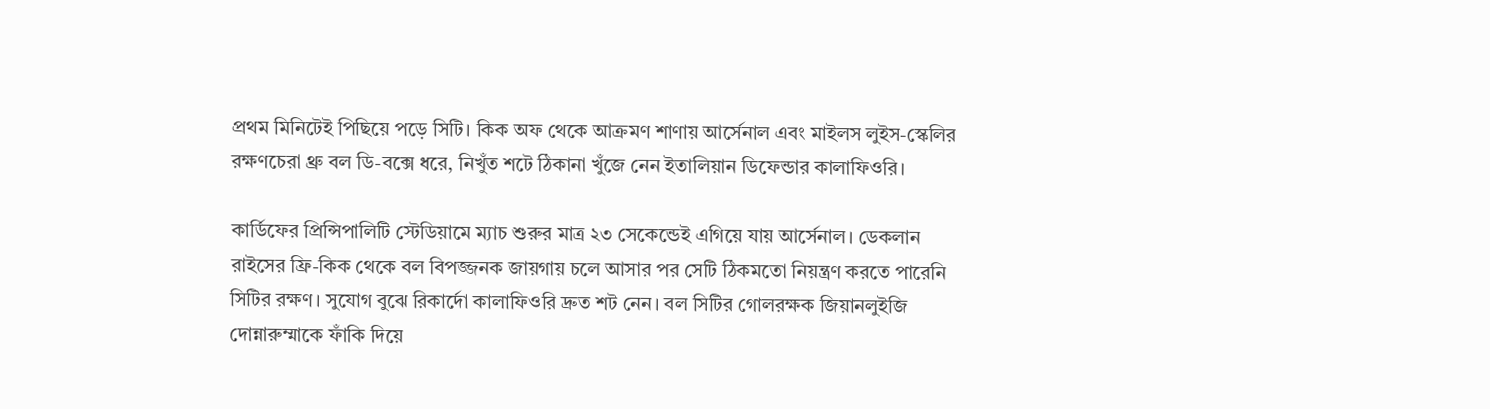প্রথম মিনিটেই পিছিয়ে পড়ে সিটি। কিক অফ থেকে আক্রমণ শাণায় আর্সেনাল এবং মাইলস লুইস-স্কেলির রক্ষণচেরা থ্রু বল ডি-বক্সে ধরে, নিখুঁত শটে ঠিকানা খুঁজে নেন ইতালিয়ান ডিফেন্ডার কালাফিওরি।

কার্ডিফের প্রিন্সিপালিটি স্টেডিয়ামে ম্যাচ শুরুর মাত্র ২৩ সেকেন্ডেই এগিয়ে যায় আর্সেনাল। ডেকলান রাইসের ফ্রি-কিক থেকে বল বিপজ্জনক জায়গায় চলে আসার পর সেটি ঠিকমতো নিয়ন্ত্রণ করতে পারেনি সিটির রক্ষণ। সুযোগ বুঝে রিকার্দো কালাফিওরি দ্রুত শট নেন। বল সিটির গোলরক্ষক জিয়ানলুইজি দোন্নারুম্মাকে ফাঁকি দিয়ে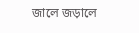জালে জড়ালে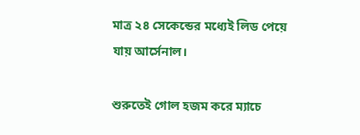মাত্র ২৪ সেকেন্ডের মধ্যেই লিড পেয়ে যায় আর্সেনাল।

শুরুতেই গোল হজম করে ম্যাচে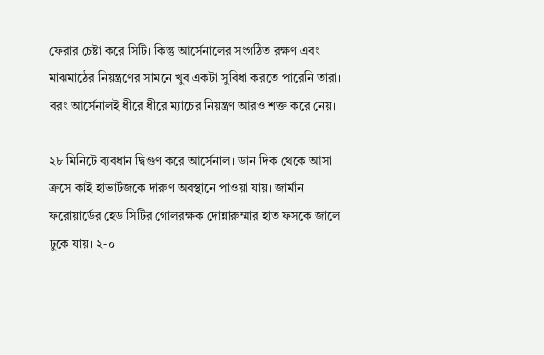ফেরার চেষ্টা করে সিটি। কিন্তু আর্সেনালের সংগঠিত রক্ষণ এবং মাঝমাঠের নিয়ন্ত্রণের সামনে খুব একটা সুবিধা করতে পারেনি তারা। বরং আর্সেনালই ধীরে ধীরে ম্যাচের নিয়ন্ত্রণ আরও শক্ত করে নেয়।

২৮ মিনিটে ব্যবধান দ্বিগুণ করে আর্সেনাল। ডান দিক থেকে আসা ক্রসে কাই হাভার্টজকে দারুণ অবস্থানে পাওয়া যায়। জার্মান ফরোয়ার্ডের হেড সিটির গোলরক্ষক দোন্নারুম্মার হাত ফসকে জালে ঢুকে যায়। ২-০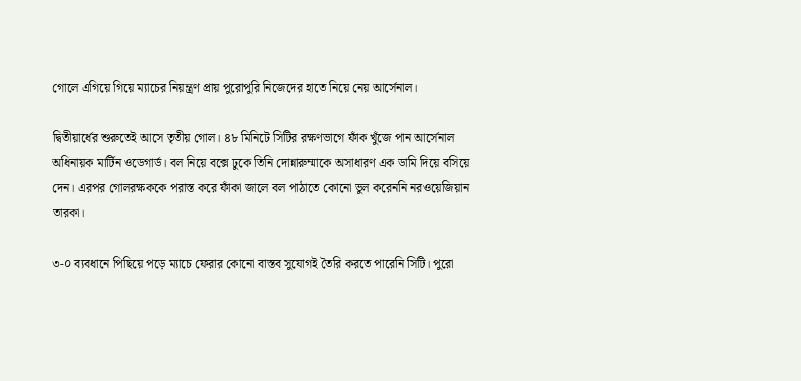গোলে এগিয়ে গিয়ে ম্যাচের নিয়ন্ত্রণ প্রায় পুরোপুরি নিজেদের হাতে নিয়ে নেয় আর্সেনাল।

দ্বিতীয়ার্ধের শুরুতেই আসে তৃতীয় গোল। ৪৮ মিনিটে সিটির রক্ষণভাগে ফাঁক খুঁজে পান আর্সেনাল অধিনায়ক মার্টিন ওডেগার্ড। বল নিয়ে বক্সে ঢুকে তিনি দোন্নারুম্মাকে অসাধারণ এক ডামি দিয়ে বসিয়ে দেন। এরপর গোলরক্ষককে পরাস্ত করে ফাঁকা জালে বল পাঠাতে কোনো ভুল করেননি নরওয়েজিয়ান তারকা।

৩-০ ব্যবধানে পিছিয়ে পড়ে ম্যাচে ফেরার কোনো বাস্তব সুযোগই তৈরি করতে পারেনি সিটি। পুরো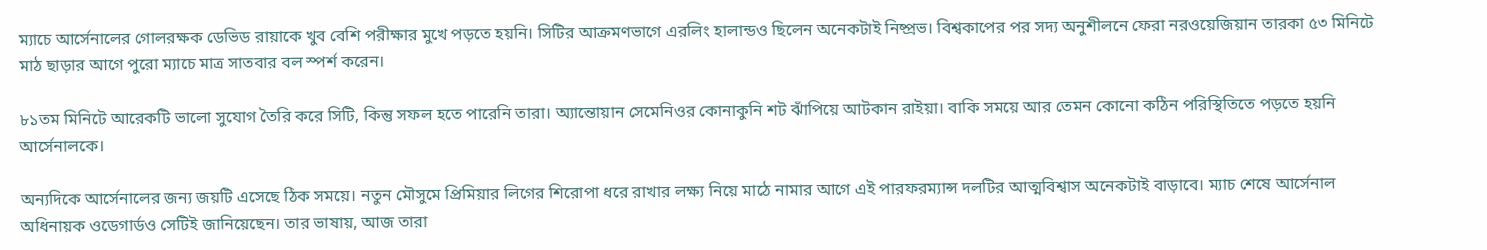ম্যাচে আর্সেনালের গোলরক্ষক ডেভিড রায়াকে খুব বেশি পরীক্ষার মুখে পড়তে হয়নি। সিটির আক্রমণভাগে এরলিং হালান্ডও ছিলেন অনেকটাই নিষ্প্রভ। বিশ্বকাপের পর সদ্য অনুশীলনে ফেরা নরওয়েজিয়ান তারকা ৫৩ মিনিটে মাঠ ছাড়ার আগে পুরো ম্যাচে মাত্র সাতবার বল স্পর্শ করেন।

৮১তম মিনিটে আরেকটি ভালো সুযোগ তৈরি করে সিটি, কিন্তু সফল হতে পারেনি তারা। অ্যান্তোয়ান সেমেনিওর কোনাকুনি শট ঝাঁপিয়ে আটকান রাইয়া। বাকি সময়ে আর তেমন কোনো কঠিন পরিস্থিতিতে পড়তে হয়নি আর্সেনালকে।

অন্যদিকে আর্সেনালের জন্য জয়টি এসেছে ঠিক সময়ে। নতুন মৌসুমে প্রিমিয়ার লিগের শিরোপা ধরে রাখার লক্ষ্য নিয়ে মাঠে নামার আগে এই পারফরম্যান্স দলটির আত্মবিশ্বাস অনেকটাই বাড়াবে। ম্যাচ শেষে আর্সেনাল অধিনায়ক ওডেগার্ডও সেটিই জানিয়েছেন। তার ভাষায়, আজ তারা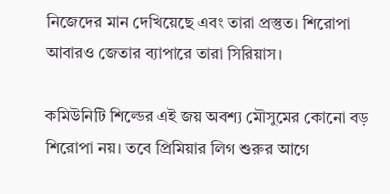নিজেদের মান দেখিয়েছে এবং তারা প্রস্তুত। শিরোপা আবারও জেতার ব্যাপারে তারা সিরিয়াস।

কমিউনিটি শিল্ডের এই জয় অবশ্য মৌসুমের কোনো বড় শিরোপা নয়। তবে প্রিমিয়ার লিগ শুরুর আগে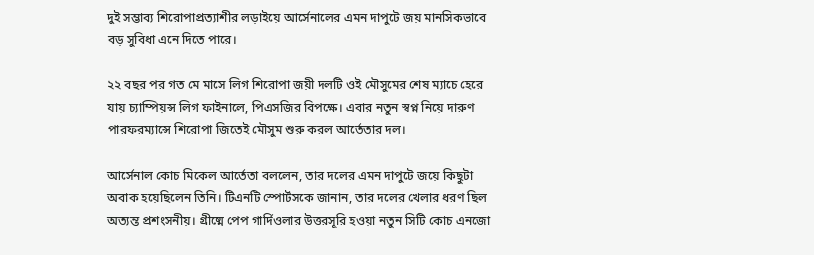দুই সম্ভাব্য শিরোপাপ্রত্যাশীর লড়াইয়ে আর্সেনালের এমন দাপুটে জয় মানসিকভাবে বড় সুবিধা এনে দিতে পারে।

২২ বছর পর গত মে মাসে লিগ শিরোপা জয়ী দলটি ওই মৌসুমের শেষ ম্যাচে হেরে যায় চ্যাম্পিয়ন্স লিগ ফাইনালে, পিএসজির বিপক্ষে। এবার নতুন স্বপ্ন নিয়ে দারুণ পারফরম্যান্সে শিরোপা জিতেই মৌসুম শুরু করল আর্তেতার দল।

আর্সেনাল কোচ মিকেল আর্তেতা বললেন, তার দলের এমন দাপুটে জয়ে কিছুটা অবাক হয়েছিলেন তিনি। টিএনটি স্পোর্টসকে জানান, তার দলের খেলার ধরণ ছিল অত্যন্ত প্রশংসনীয়। গ্রীষ্মে পেপ গার্দিওলার উত্তরসূরি হওয়া নতুন সিটি কোচ এনজো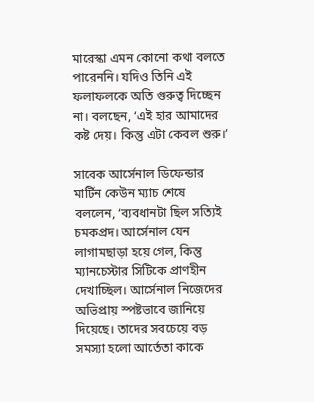মারেস্কা এমন কোনো কথা বলতে পারেননি। যদিও তিনি এই ফলাফলকে অতি গুরুত্ব দিচ্ছেন না। বলছেন, ‘এই হার আমাদের কষ্ট দেয়। কিন্তু এটা কেবল শুরু।’

সাবেক আর্সেনাল ডিফেন্ডার মার্টিন কেউন ম্যাচ শেষে বললেন, ‘ব্যবধানটা ছিল সত্যিই চমকপ্রদ। আর্সেনাল যেন লাগামছাড়া হয়ে গেল, কিন্তু ম্যানচেস্টার সিটিকে প্রাণহীন দেখাচ্ছিল। আর্সেনাল নিজেদের অভিপ্রায় স্পষ্টভাবে জানিয়ে দিয়েছে। তাদের সবচেয়ে বড় সমস্যা হলো আর্তেতা কাকে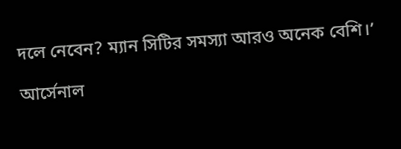দলে নেবেন? ম্যান সিটির সমস্যা আরও অনেক বেশি।’

আর্সেনাল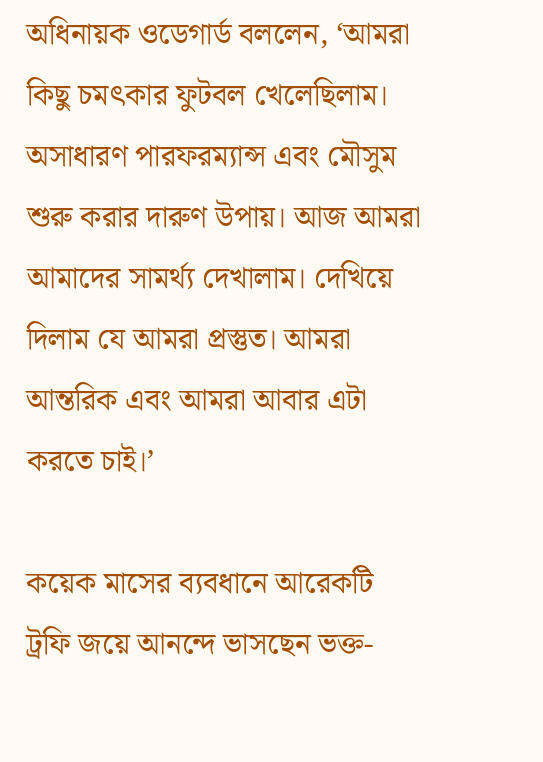অধিনায়ক ওডেগার্ড বললেন, ‘আমরা কিছু চমৎকার ফুটবল খেলেছিলাম। অসাধারণ পারফরম্যান্স এবং মৌসুম শুরু করার দারুণ উপায়। আজ আমরা আমাদের সামর্থ্য দেখালাম। দেখিয়ে দিলাম যে আমরা প্রস্তুত। আমরা আন্তরিক এবং আমরা আবার এটা করতে চাই।’

কয়েক মাসের ব্যবধানে আরেকটি ট্রফি জয়ে আনন্দে ভাসছেন ভক্ত-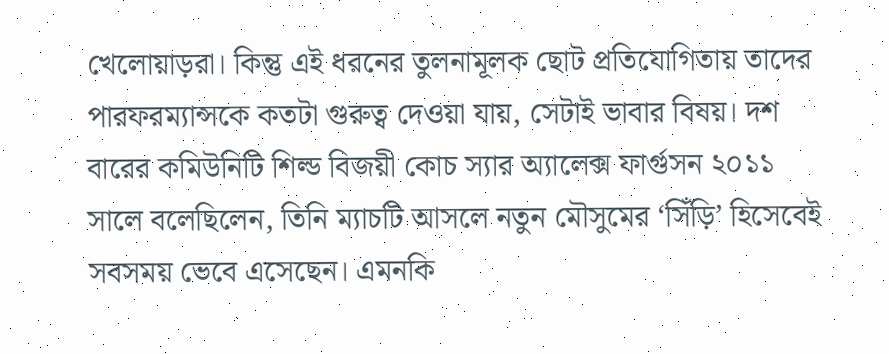খেলোয়াড়রা। কিন্তু এই ধরনের তুলনামূলক ছোট প্রতিযোগিতায় তাদের পারফরম্যান্সকে কতটা গুরুত্ব দেওয়া যায়, সেটাই ভাবার বিষয়। দশ বারের কমিউনিটি শিল্ড বিজয়ী কোচ স্যার অ্যালেক্স ফার্গুসন ২০১১ সালে বলেছিলেন, তিনি ম্যাচটি আসলে নতুন মৌসুমের ‘সিঁড়ি’ হিসেবেই সবসময় ভেবে এসেছেন। এমনকি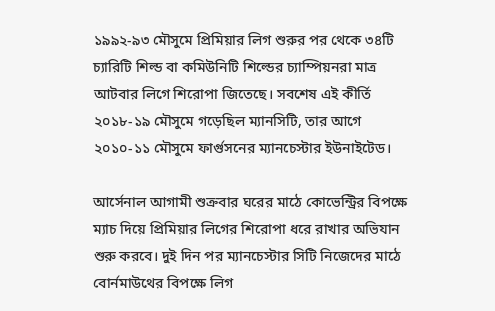১৯৯২-৯৩ মৌসুমে প্রিমিয়ার লিগ শুরুর পর থেকে ৩৪টি চ্যারিটি শিল্ড বা কমিউনিটি শিল্ডের চ্যাম্পিয়নরা মাত্র আটবার লিগে শিরোপা জিতেছে। সবশেষ এই কীর্তি ২০১৮-১৯ মৌসুমে গড়েছিল ম্যানসিটি, তার আগে ২০১০-১১ মৌসুমে ফার্গুসনের ম্যানচেস্টার ইউনাইটেড।

আর্সেনাল আগামী শুক্রবার ঘরের মাঠে কোভেন্ট্রির বিপক্ষে ম্যাচ দিয়ে প্রিমিয়ার লিগের শিরোপা ধরে রাখার অভিযান শুরু করবে। দুই দিন পর ম্যানচেস্টার সিটি নিজেদের মাঠে বোর্নমাউথের বিপক্ষে লিগ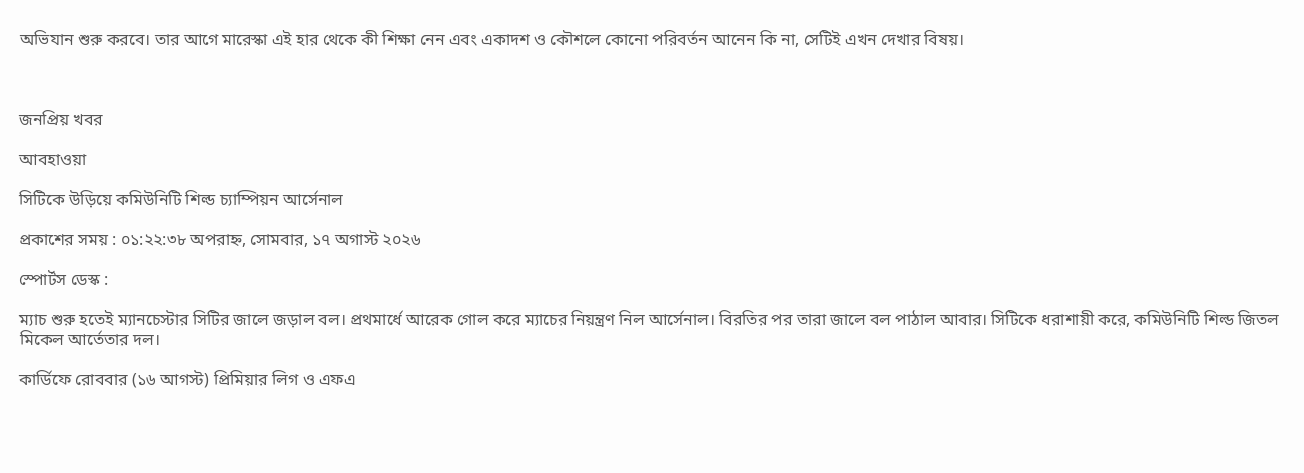অভিযান শুরু করবে। তার আগে মারেস্কা এই হার থেকে কী শিক্ষা নেন এবং একাদশ ও কৌশলে কোনো পরিবর্তন আনেন কি না, সেটিই এখন দেখার বিষয়।



জনপ্রিয় খবর

আবহাওয়া

সিটিকে উড়িয়ে কমিউনিটি শিল্ড চ্যাম্পিয়ন আর্সেনাল

প্রকাশের সময় : ০১:২২:৩৮ অপরাহ্ন, সোমবার, ১৭ অগাস্ট ২০২৬

স্পোর্টস ডেস্ক :

ম্যাচ শুরু হতেই ম্যানচেস্টার সিটির জালে জড়াল বল। প্রথমার্ধে আরেক গোল করে ম্যাচের নিয়ন্ত্রণ নিল আর্সেনাল। বিরতির পর তারা জালে বল পাঠাল আবার। সিটিকে ধরাশায়ী করে, কমিউনিটি শিল্ড জিতল মিকেল আর্তেতার দল।

কার্ডিফে রোববার (১৬ আগস্ট) প্রিমিয়ার লিগ ও এফএ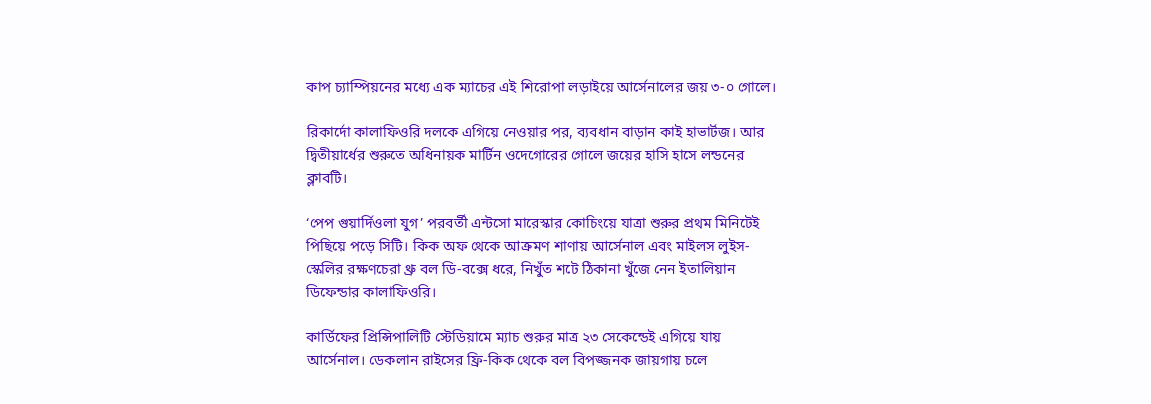কাপ চ্যাম্পিয়নের মধ্যে এক ম্যাচের এই শিরোপা লড়াইয়ে আর্সেনালের জয় ৩-০ গোলে।

রিকার্দো কালাফিওরি দলকে এগিয়ে নেওয়ার পর, ব্যবধান বাড়ান কাই হাভার্টজ। আর দ্বিতীয়ার্ধের শুরুতে অধিনায়ক মার্টিন ওদেগোরের গোলে জয়ের হাসি হাসে লন্ডনের ক্লাবটি।

‘পেপ গুয়ার্দিওলা যুগ’ পরবর্তী এন্টসো মারেস্কার কোচিংয়ে যাত্রা শুরুর প্রথম মিনিটেই পিছিয়ে পড়ে সিটি। কিক অফ থেকে আক্রমণ শাণায় আর্সেনাল এবং মাইলস লুইস-স্কেলির রক্ষণচেরা থ্রু বল ডি-বক্সে ধরে, নিখুঁত শটে ঠিকানা খুঁজে নেন ইতালিয়ান ডিফেন্ডার কালাফিওরি।

কার্ডিফের প্রিন্সিপালিটি স্টেডিয়ামে ম্যাচ শুরুর মাত্র ২৩ সেকেন্ডেই এগিয়ে যায় আর্সেনাল। ডেকলান রাইসের ফ্রি-কিক থেকে বল বিপজ্জনক জায়গায় চলে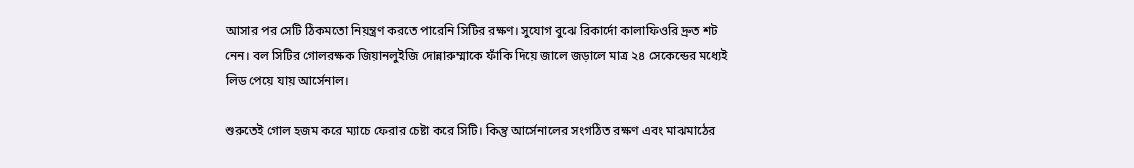আসার পর সেটি ঠিকমতো নিয়ন্ত্রণ করতে পারেনি সিটির রক্ষণ। সুযোগ বুঝে রিকার্দো কালাফিওরি দ্রুত শট নেন। বল সিটির গোলরক্ষক জিয়ানলুইজি দোন্নারুম্মাকে ফাঁকি দিয়ে জালে জড়ালে মাত্র ২৪ সেকেন্ডের মধ্যেই লিড পেয়ে যায় আর্সেনাল।

শুরুতেই গোল হজম করে ম্যাচে ফেরার চেষ্টা করে সিটি। কিন্তু আর্সেনালের সংগঠিত রক্ষণ এবং মাঝমাঠের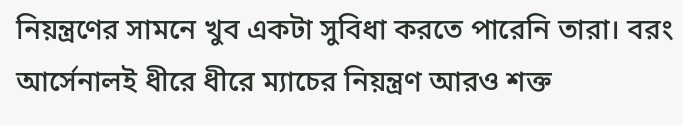নিয়ন্ত্রণের সামনে খুব একটা সুবিধা করতে পারেনি তারা। বরং আর্সেনালই ধীরে ধীরে ম্যাচের নিয়ন্ত্রণ আরও শক্ত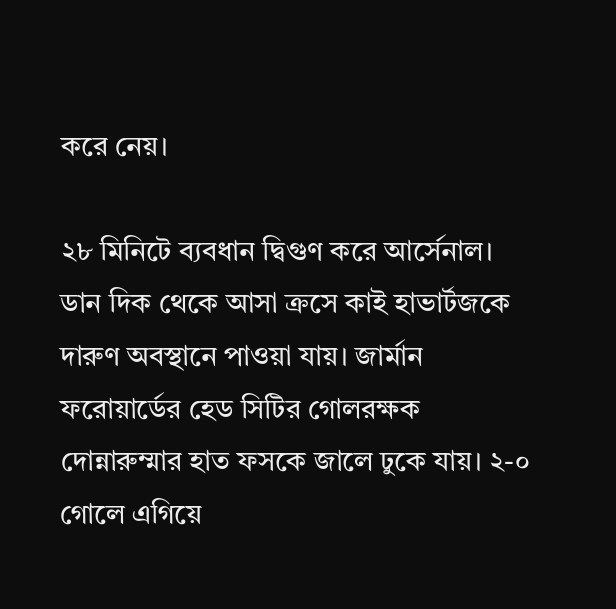করে নেয়।

২৮ মিনিটে ব্যবধান দ্বিগুণ করে আর্সেনাল। ডান দিক থেকে আসা ক্রসে কাই হাভার্টজকে দারুণ অবস্থানে পাওয়া যায়। জার্মান ফরোয়ার্ডের হেড সিটির গোলরক্ষক দোন্নারুম্মার হাত ফসকে জালে ঢুকে যায়। ২-০ গোলে এগিয়ে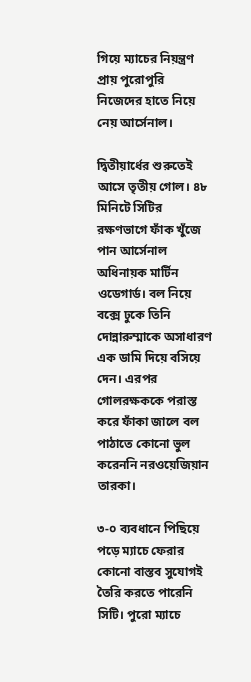গিয়ে ম্যাচের নিয়ন্ত্রণ প্রায় পুরোপুরি নিজেদের হাতে নিয়ে নেয় আর্সেনাল।

দ্বিতীয়ার্ধের শুরুতেই আসে তৃতীয় গোল। ৪৮ মিনিটে সিটির রক্ষণভাগে ফাঁক খুঁজে পান আর্সেনাল অধিনায়ক মার্টিন ওডেগার্ড। বল নিয়ে বক্সে ঢুকে তিনি দোন্নারুম্মাকে অসাধারণ এক ডামি দিয়ে বসিয়ে দেন। এরপর গোলরক্ষককে পরাস্ত করে ফাঁকা জালে বল পাঠাতে কোনো ভুল করেননি নরওয়েজিয়ান তারকা।

৩-০ ব্যবধানে পিছিয়ে পড়ে ম্যাচে ফেরার কোনো বাস্তব সুযোগই তৈরি করতে পারেনি সিটি। পুরো ম্যাচে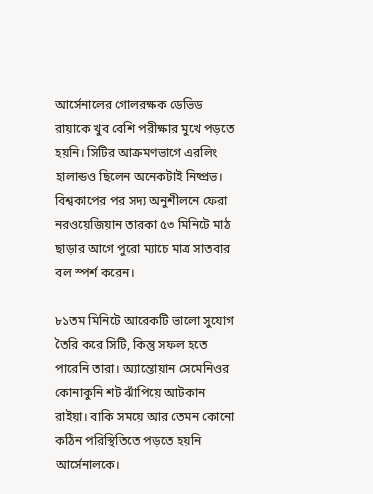আর্সেনালের গোলরক্ষক ডেভিড রায়াকে খুব বেশি পরীক্ষার মুখে পড়তে হয়নি। সিটির আক্রমণভাগে এরলিং হালান্ডও ছিলেন অনেকটাই নিষ্প্রভ। বিশ্বকাপের পর সদ্য অনুশীলনে ফেরা নরওয়েজিয়ান তারকা ৫৩ মিনিটে মাঠ ছাড়ার আগে পুরো ম্যাচে মাত্র সাতবার বল স্পর্শ করেন।

৮১তম মিনিটে আরেকটি ভালো সুযোগ তৈরি করে সিটি, কিন্তু সফল হতে পারেনি তারা। অ্যান্তোয়ান সেমেনিওর কোনাকুনি শট ঝাঁপিয়ে আটকান রাইয়া। বাকি সময়ে আর তেমন কোনো কঠিন পরিস্থিতিতে পড়তে হয়নি আর্সেনালকে।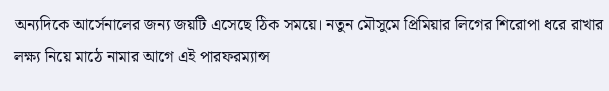অন্যদিকে আর্সেনালের জন্য জয়টি এসেছে ঠিক সময়ে। নতুন মৌসুমে প্রিমিয়ার লিগের শিরোপা ধরে রাখার লক্ষ্য নিয়ে মাঠে নামার আগে এই পারফরম্যান্স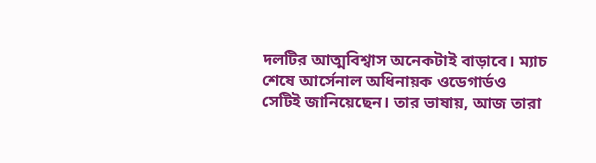দলটির আত্মবিশ্বাস অনেকটাই বাড়াবে। ম্যাচ শেষে আর্সেনাল অধিনায়ক ওডেগার্ডও সেটিই জানিয়েছেন। তার ভাষায়, আজ তারা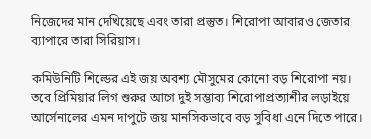নিজেদের মান দেখিয়েছে এবং তারা প্রস্তুত। শিরোপা আবারও জেতার ব্যাপারে তারা সিরিয়াস।

কমিউনিটি শিল্ডের এই জয় অবশ্য মৌসুমের কোনো বড় শিরোপা নয়। তবে প্রিমিয়ার লিগ শুরুর আগে দুই সম্ভাব্য শিরোপাপ্রত্যাশীর লড়াইয়ে আর্সেনালের এমন দাপুটে জয় মানসিকভাবে বড় সুবিধা এনে দিতে পারে।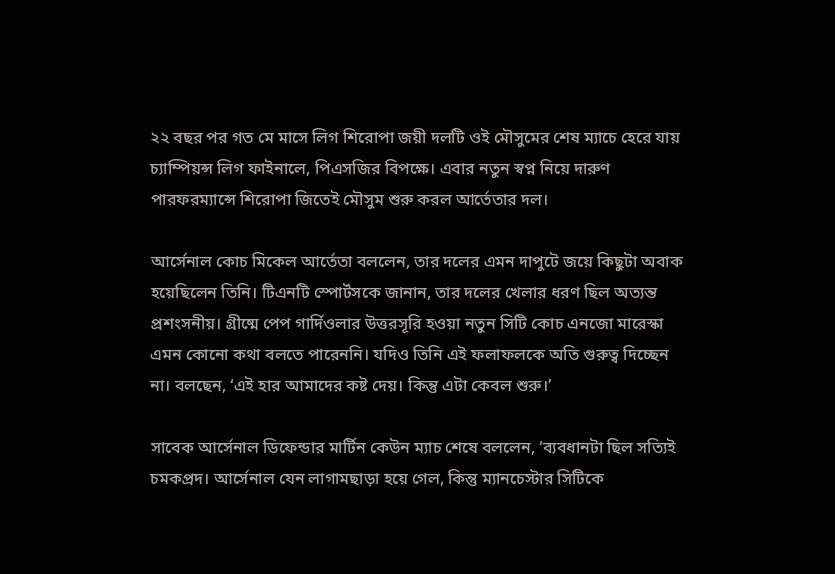২২ বছর পর গত মে মাসে লিগ শিরোপা জয়ী দলটি ওই মৌসুমের শেষ ম্যাচে হেরে যায় চ্যাম্পিয়ন্স লিগ ফাইনালে, পিএসজির বিপক্ষে। এবার নতুন স্বপ্ন নিয়ে দারুণ পারফরম্যান্সে শিরোপা জিতেই মৌসুম শুরু করল আর্তেতার দল।

আর্সেনাল কোচ মিকেল আর্তেতা বললেন, তার দলের এমন দাপুটে জয়ে কিছুটা অবাক হয়েছিলেন তিনি। টিএনটি স্পোর্টসকে জানান, তার দলের খেলার ধরণ ছিল অত্যন্ত প্রশংসনীয়। গ্রীষ্মে পেপ গার্দিওলার উত্তরসূরি হওয়া নতুন সিটি কোচ এনজো মারেস্কা এমন কোনো কথা বলতে পারেননি। যদিও তিনি এই ফলাফলকে অতি গুরুত্ব দিচ্ছেন না। বলছেন, ‘এই হার আমাদের কষ্ট দেয়। কিন্তু এটা কেবল শুরু।’

সাবেক আর্সেনাল ডিফেন্ডার মার্টিন কেউন ম্যাচ শেষে বললেন, ‘ব্যবধানটা ছিল সত্যিই চমকপ্রদ। আর্সেনাল যেন লাগামছাড়া হয়ে গেল, কিন্তু ম্যানচেস্টার সিটিকে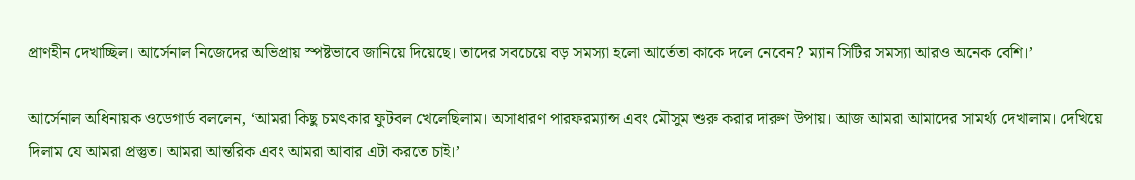প্রাণহীন দেখাচ্ছিল। আর্সেনাল নিজেদের অভিপ্রায় স্পষ্টভাবে জানিয়ে দিয়েছে। তাদের সবচেয়ে বড় সমস্যা হলো আর্তেতা কাকে দলে নেবেন? ম্যান সিটির সমস্যা আরও অনেক বেশি।’

আর্সেনাল অধিনায়ক ওডেগার্ড বললেন, ‘আমরা কিছু চমৎকার ফুটবল খেলেছিলাম। অসাধারণ পারফরম্যান্স এবং মৌসুম শুরু করার দারুণ উপায়। আজ আমরা আমাদের সামর্থ্য দেখালাম। দেখিয়ে দিলাম যে আমরা প্রস্তুত। আমরা আন্তরিক এবং আমরা আবার এটা করতে চাই।’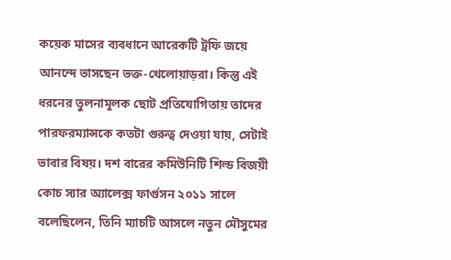কয়েক মাসের ব্যবধানে আরেকটি ট্রফি জয়ে আনন্দে ভাসছেন ভক্ত-খেলোয়াড়রা। কিন্তু এই ধরনের তুলনামূলক ছোট প্রতিযোগিতায় তাদের পারফরম্যান্সকে কতটা গুরুত্ব দেওয়া যায়, সেটাই ভাবার বিষয়। দশ বারের কমিউনিটি শিল্ড বিজয়ী কোচ স্যার অ্যালেক্স ফার্গুসন ২০১১ সালে বলেছিলেন, তিনি ম্যাচটি আসলে নতুন মৌসুমের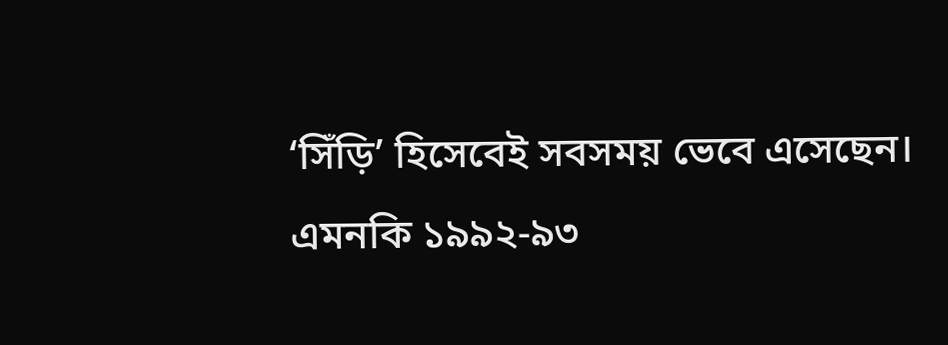‘সিঁড়ি’ হিসেবেই সবসময় ভেবে এসেছেন। এমনকি ১৯৯২-৯৩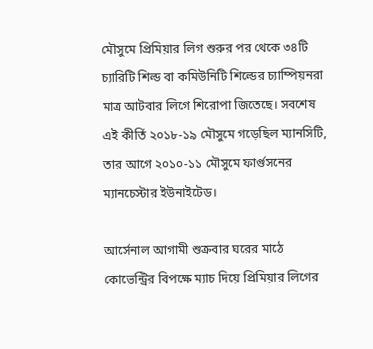মৌসুমে প্রিমিয়ার লিগ শুরুর পর থেকে ৩৪টি চ্যারিটি শিল্ড বা কমিউনিটি শিল্ডের চ্যাম্পিয়নরা মাত্র আটবার লিগে শিরোপা জিতেছে। সবশেষ এই কীর্তি ২০১৮-১৯ মৌসুমে গড়েছিল ম্যানসিটি, তার আগে ২০১০-১১ মৌসুমে ফার্গুসনের ম্যানচেস্টার ইউনাইটেড।

আর্সেনাল আগামী শুক্রবার ঘরের মাঠে কোভেন্ট্রির বিপক্ষে ম্যাচ দিয়ে প্রিমিয়ার লিগের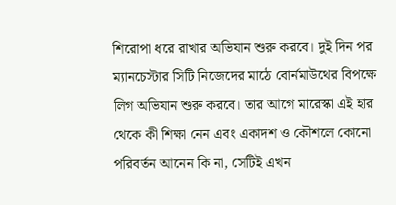শিরোপা ধরে রাখার অভিযান শুরু করবে। দুই দিন পর ম্যানচেস্টার সিটি নিজেদের মাঠে বোর্নমাউথের বিপক্ষে লিগ অভিযান শুরু করবে। তার আগে মারেস্কা এই হার থেকে কী শিক্ষা নেন এবং একাদশ ও কৌশলে কোনো পরিবর্তন আনেন কি না, সেটিই এখন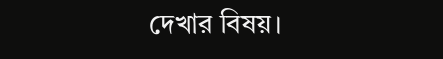দেখার বিষয়।